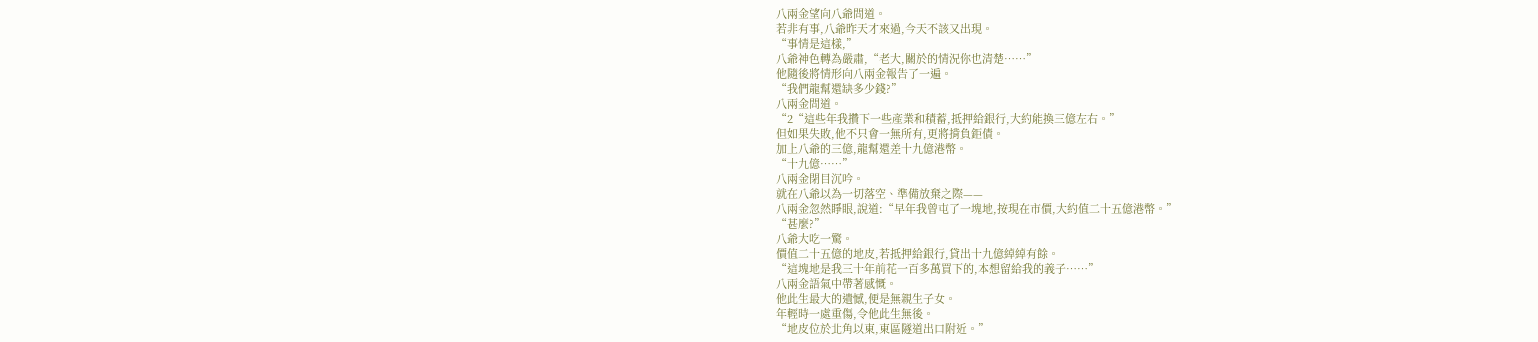八兩金望向八爺問道。
若非有事,八爺昨天才來過,今天不該又出現。
“事情是這樣,”
八爺神色轉為嚴肅,“老大,關於的情況你也清楚……”
他隨後將情形向八兩金報告了一遍。
“我們龍幫還缺多少錢?”
八兩金問道。
“2“這些年我攢下一些產業和積蓄,抵押給銀行,大約能換三億左右。”
但如果失敗,他不只會一無所有,更將揹負鉅債。
加上八爺的三億,龍幫還差十九億港幣。
“十九億……”
八兩金閉目沉吟。
就在八爺以為一切落空、準備放棄之際——
八兩金忽然睜眼,說道:“早年我曾屯了一塊地,按現在市價,大約值二十五億港幣。”
“甚麼?”
八爺大吃一驚。
價值二十五億的地皮,若抵押給銀行,貸出十九億綽綽有餘。
“這塊地是我三十年前花一百多萬買下的,本想留給我的義子……”
八兩金語氣中帶著感慨。
他此生最大的遺憾,便是無親生子女。
年輕時一處重傷,令他此生無後。
“地皮位於北角以東,東區隧道出口附近。”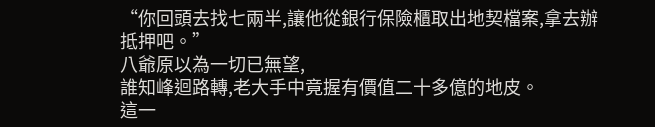“你回頭去找七兩半,讓他從銀行保險櫃取出地契檔案,拿去辦抵押吧。”
八爺原以為一切已無望,
誰知峰迴路轉,老大手中竟握有價值二十多億的地皮。
這一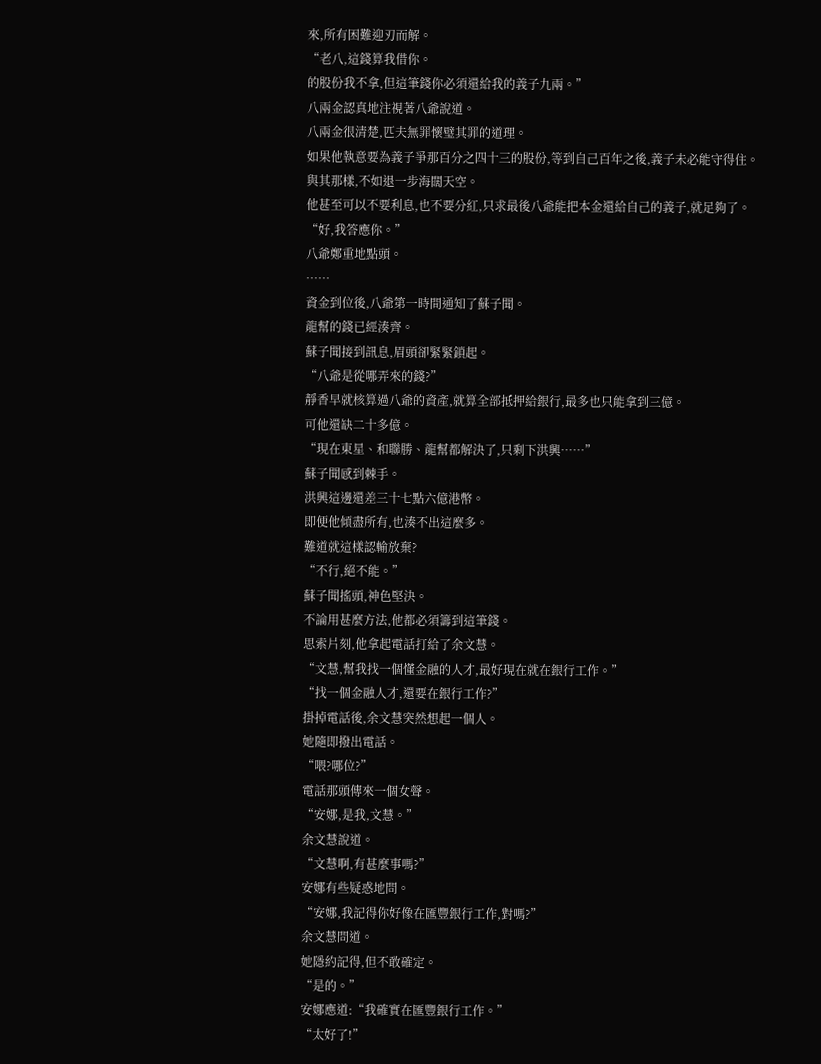來,所有困難迎刃而解。
“老八,這錢算我借你。
的股份我不拿,但這筆錢你必須還給我的義子九兩。”
八兩金認真地注視著八爺說道。
八兩金很清楚,匹夫無罪懷璧其罪的道理。
如果他執意要為義子爭那百分之四十三的股份,等到自己百年之後,義子未必能守得住。
與其那樣,不如退一步海闊天空。
他甚至可以不要利息,也不要分紅,只求最後八爺能把本金還給自己的義子,就足夠了。
“好,我答應你。”
八爺鄭重地點頭。
……
資金到位後,八爺第一時間通知了蘇子聞。
龍幫的錢已經湊齊。
蘇子聞接到訊息,眉頭卻緊緊鎖起。
“八爺是從哪弄來的錢?”
靜香早就核算過八爺的資產,就算全部抵押給銀行,最多也只能拿到三億。
可他還缺二十多億。
“現在東星、和聯勝、龍幫都解決了,只剩下洪興……”
蘇子聞感到棘手。
洪興這邊還差三十七點六億港幣。
即便他傾盡所有,也湊不出這麼多。
難道就這樣認輸放棄?
“不行,絕不能。”
蘇子聞搖頭,神色堅決。
不論用甚麼方法,他都必須籌到這筆錢。
思索片刻,他拿起電話打給了余文慧。
“文慧,幫我找一個懂金融的人才,最好現在就在銀行工作。”
“找一個金融人才,還要在銀行工作?”
掛掉電話後,余文慧突然想起一個人。
她隨即撥出電話。
“喂?哪位?”
電話那頭傳來一個女聲。
“安娜,是我,文慧。”
余文慧說道。
“文慧啊,有甚麼事嗎?”
安娜有些疑惑地問。
“安娜,我記得你好像在匯豐銀行工作,對嗎?”
余文慧問道。
她隱約記得,但不敢確定。
“是的。”
安娜應道:“我確實在匯豐銀行工作。”
“太好了!”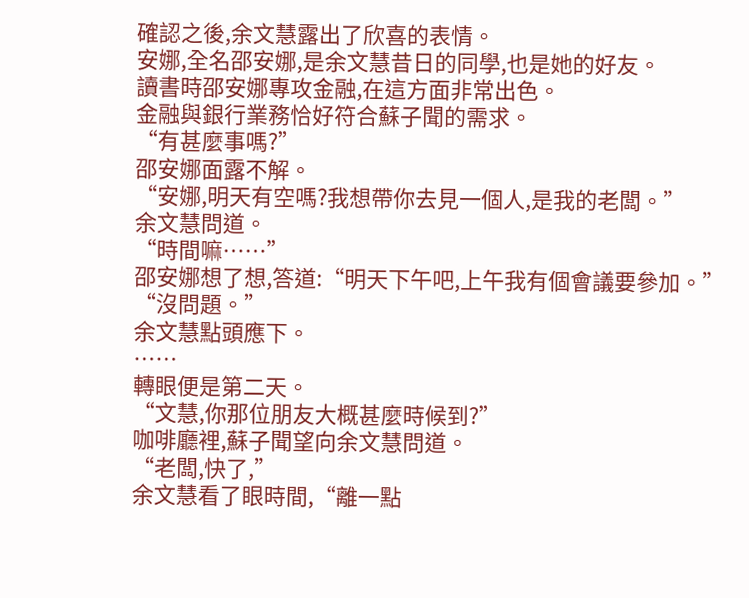確認之後,余文慧露出了欣喜的表情。
安娜,全名邵安娜,是余文慧昔日的同學,也是她的好友。
讀書時邵安娜專攻金融,在這方面非常出色。
金融與銀行業務恰好符合蘇子聞的需求。
“有甚麼事嗎?”
邵安娜面露不解。
“安娜,明天有空嗎?我想帶你去見一個人,是我的老闆。”
余文慧問道。
“時間嘛……”
邵安娜想了想,答道:“明天下午吧,上午我有個會議要參加。”
“沒問題。”
余文慧點頭應下。
……
轉眼便是第二天。
“文慧,你那位朋友大概甚麼時候到?”
咖啡廳裡,蘇子聞望向余文慧問道。
“老闆,快了,”
余文慧看了眼時間,“離一點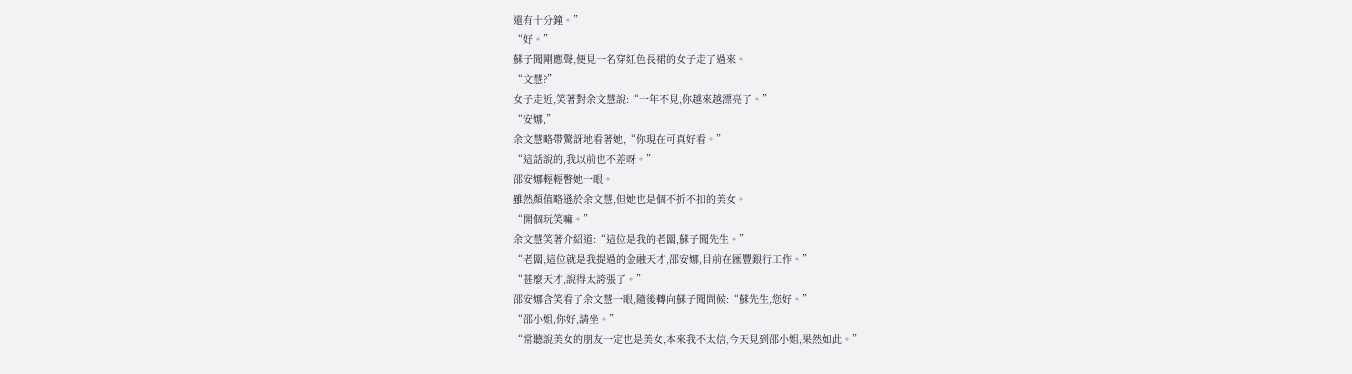還有十分鐘。”
“好。”
蘇子聞剛應聲,便見一名穿紅色長裙的女子走了過來。
“文慧?”
女子走近,笑著對余文慧說:“一年不見,你越來越漂亮了。”
“安娜,”
余文慧略帶驚訝地看著她,“你現在可真好看。”
“這話說的,我以前也不差呀。”
邵安娜輕輕瞥她一眼。
雖然顏值略遜於余文慧,但她也是個不折不扣的美女。
“開個玩笑嘛。”
余文慧笑著介紹道:“這位是我的老闆,蘇子聞先生。”
“老闆,這位就是我提過的金融天才,邵安娜,目前在匯豐銀行工作。”
“甚麼天才,說得太誇張了。”
邵安娜含笑看了余文慧一眼,隨後轉向蘇子聞問候:“蘇先生,您好。”
“邵小姐,你好,請坐。”
“常聽說美女的朋友一定也是美女,本來我不太信,今天見到邵小姐,果然如此。”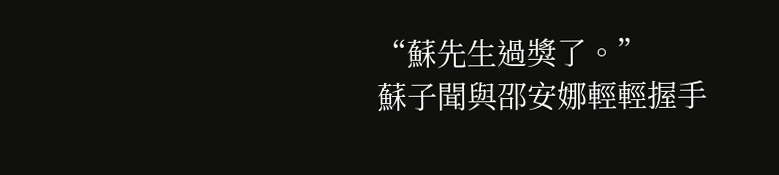“蘇先生過獎了。”
蘇子聞與邵安娜輕輕握手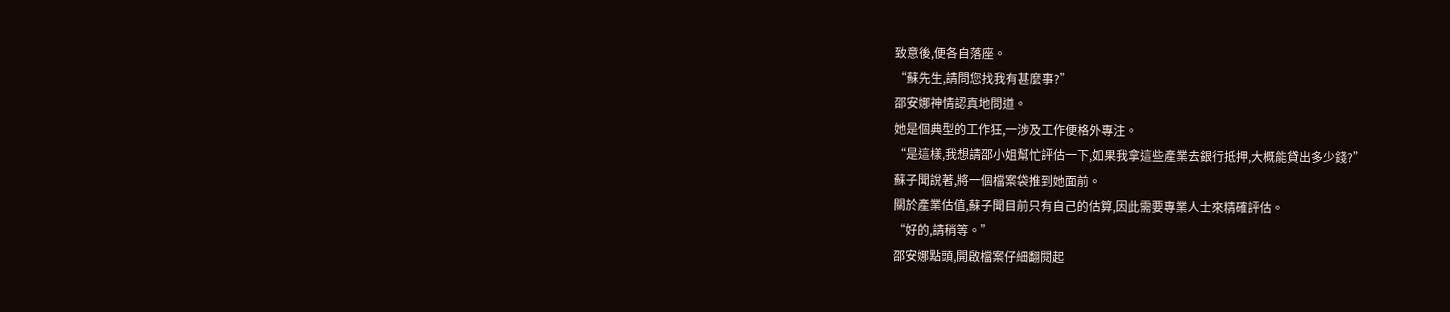致意後,便各自落座。
“蘇先生,請問您找我有甚麼事?”
邵安娜神情認真地問道。
她是個典型的工作狂,一涉及工作便格外專注。
“是這樣,我想請邵小姐幫忙評估一下,如果我拿這些產業去銀行抵押,大概能貸出多少錢?”
蘇子聞說著,將一個檔案袋推到她面前。
關於產業估值,蘇子聞目前只有自己的估算,因此需要專業人士來精確評估。
“好的,請稍等。”
邵安娜點頭,開啟檔案仔細翻閱起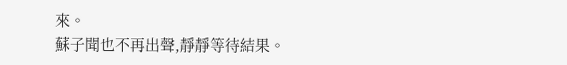來。
蘇子聞也不再出聲,靜靜等待結果。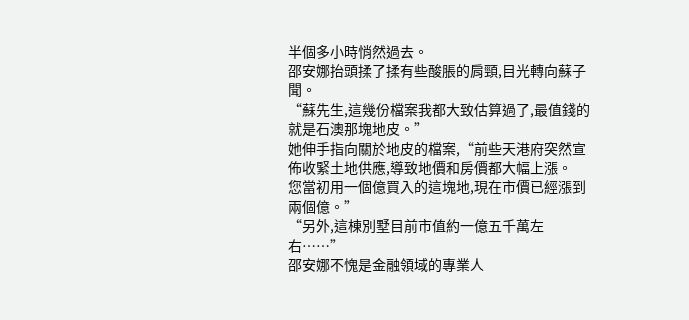半個多小時悄然過去。
邵安娜抬頭揉了揉有些酸脹的肩頸,目光轉向蘇子聞。
“蘇先生,這幾份檔案我都大致估算過了,最值錢的就是石澳那塊地皮。”
她伸手指向關於地皮的檔案,“前些天港府突然宣佈收緊土地供應,導致地價和房價都大幅上漲。
您當初用一個億買入的這塊地,現在市價已經漲到兩個億。”
“另外,這棟別墅目前市值約一億五千萬左右……”
邵安娜不愧是金融領域的專業人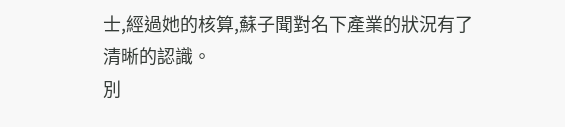士,經過她的核算,蘇子聞對名下產業的狀況有了清晰的認識。
別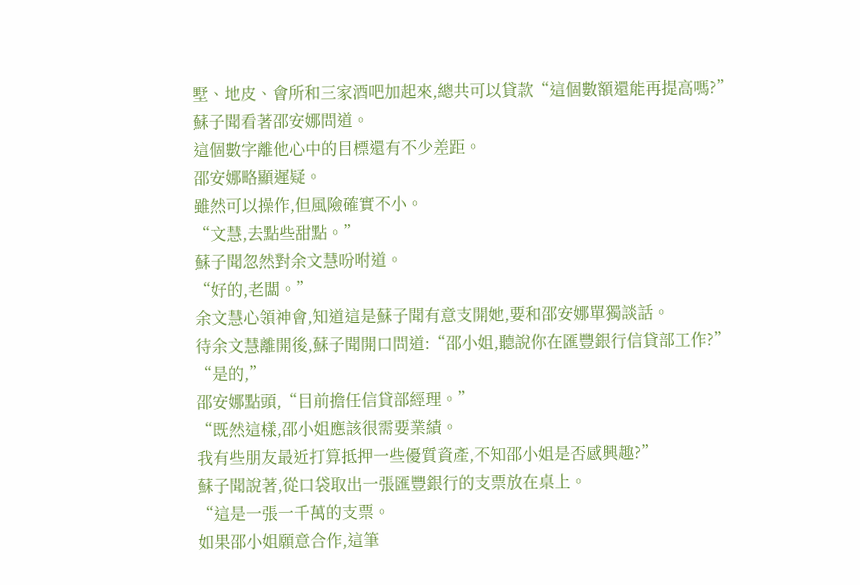墅、地皮、會所和三家酒吧加起來,總共可以貸款“這個數額還能再提高嗎?”
蘇子聞看著邵安娜問道。
這個數字離他心中的目標還有不少差距。
邵安娜略顯遲疑。
雖然可以操作,但風險確實不小。
“文慧,去點些甜點。”
蘇子聞忽然對余文慧吩咐道。
“好的,老闆。”
余文慧心領神會,知道這是蘇子聞有意支開她,要和邵安娜單獨談話。
待余文慧離開後,蘇子聞開口問道:“邵小姐,聽說你在匯豐銀行信貸部工作?”
“是的,”
邵安娜點頭,“目前擔任信貸部經理。”
“既然這樣,邵小姐應該很需要業績。
我有些朋友最近打算抵押一些優質資產,不知邵小姐是否感興趣?”
蘇子聞說著,從口袋取出一張匯豐銀行的支票放在桌上。
“這是一張一千萬的支票。
如果邵小姐願意合作,這筆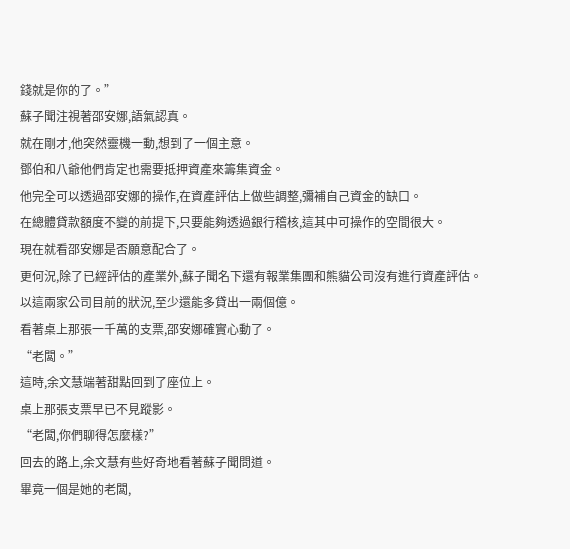錢就是你的了。”
蘇子聞注視著邵安娜,語氣認真。
就在剛才,他突然靈機一動,想到了一個主意。
鄧伯和八爺他們肯定也需要抵押資產來籌集資金。
他完全可以透過邵安娜的操作,在資產評估上做些調整,彌補自己資金的缺口。
在總體貸款額度不變的前提下,只要能夠透過銀行稽核,這其中可操作的空間很大。
現在就看邵安娜是否願意配合了。
更何況,除了已經評估的產業外,蘇子聞名下還有報業集團和熊貓公司沒有進行資產評估。
以這兩家公司目前的狀況,至少還能多貸出一兩個億。
看著桌上那張一千萬的支票,邵安娜確實心動了。
“老闆。”
這時,余文慧端著甜點回到了座位上。
桌上那張支票早已不見蹤影。
“老闆,你們聊得怎麼樣?”
回去的路上,余文慧有些好奇地看著蘇子聞問道。
畢竟一個是她的老闆,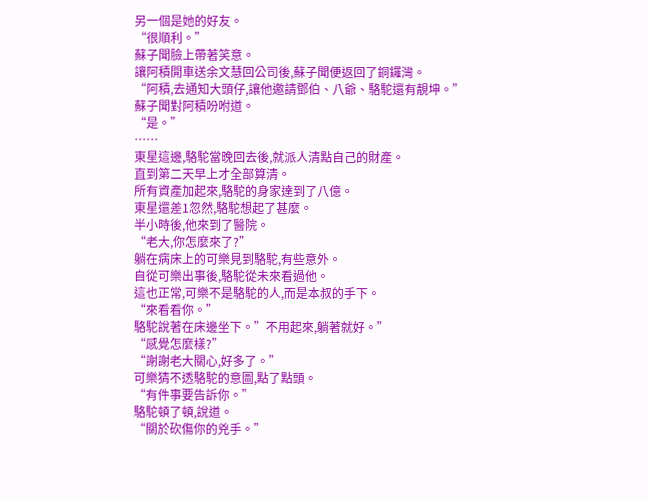另一個是她的好友。
“很順利。”
蘇子聞臉上帶著笑意。
讓阿積開車送余文慧回公司後,蘇子聞便返回了銅鑼灣。
“阿積,去通知大頭仔,讓他邀請鄧伯、八爺、駱駝還有靚坤。”
蘇子聞對阿積吩咐道。
“是。”
……
東星這邊,駱駝當晚回去後,就派人清點自己的財產。
直到第二天早上才全部算清。
所有資產加起來,駱駝的身家達到了八億。
東星還差1忽然,駱駝想起了甚麼。
半小時後,他來到了醫院。
“老大,你怎麼來了?”
躺在病床上的可樂見到駱駝,有些意外。
自從可樂出事後,駱駝從未來看過他。
這也正常,可樂不是駱駝的人,而是本叔的手下。
“來看看你。”
駱駝說著在床邊坐下。”不用起來,躺著就好。”
“感覺怎麼樣?”
“謝謝老大關心,好多了。”
可樂猜不透駱駝的意圖,點了點頭。
“有件事要告訴你。”
駱駝頓了頓,說道。
“關於砍傷你的兇手。”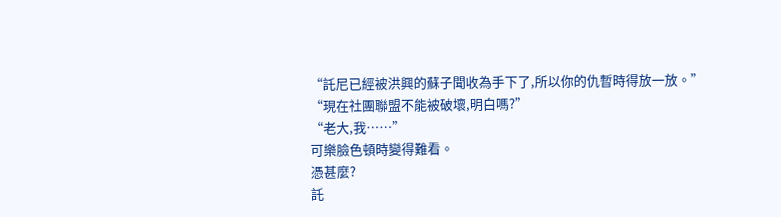“託尼已經被洪興的蘇子聞收為手下了,所以你的仇暫時得放一放。”
“現在社團聯盟不能被破壞,明白嗎?”
“老大,我……”
可樂臉色頓時變得難看。
憑甚麼?
託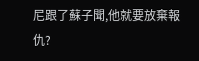尼跟了蘇子聞,他就要放棄報仇?